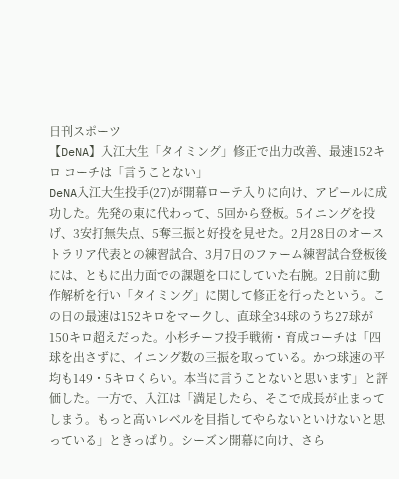日刊スポーツ
【DeNA】入江大生「タイミング」修正で出力改善、最速152キロ コーチは「言うことない」
DeNA入江大生投手(27)が開幕ローテ入りに向け、アピールに成功した。先発の東に代わって、5回から登板。5イニングを投げ、3安打無失点、5奪三振と好投を見せた。2月28日のオーストラリア代表との練習試合、3月7日のファーム練習試合登板後には、ともに出力面での課題を口にしていた右腕。2日前に動作解析を行い「タイミング」に関して修正を行ったという。この日の最速は152キロをマークし、直球全34球のうち27球が150キロ超えだった。小杉チーフ投手戦術・育成コーチは「四球を出さずに、イニング数の三振を取っている。かつ球速の平均も149・5キロくらい。本当に言うことないと思います」と評価した。一方で、入江は「満足したら、そこで成長が止まってしまう。もっと高いレベルを目指してやらないといけないと思っている」ときっぱり。シーズン開幕に向け、さら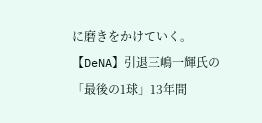に磨きをかけていく。【DeNA】引退三嶋一輝氏の「最後の1球」13年間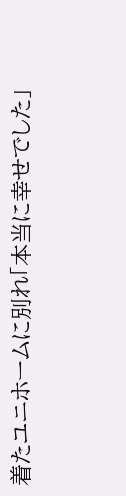着たユニホームに別れ「本当に幸せでした」